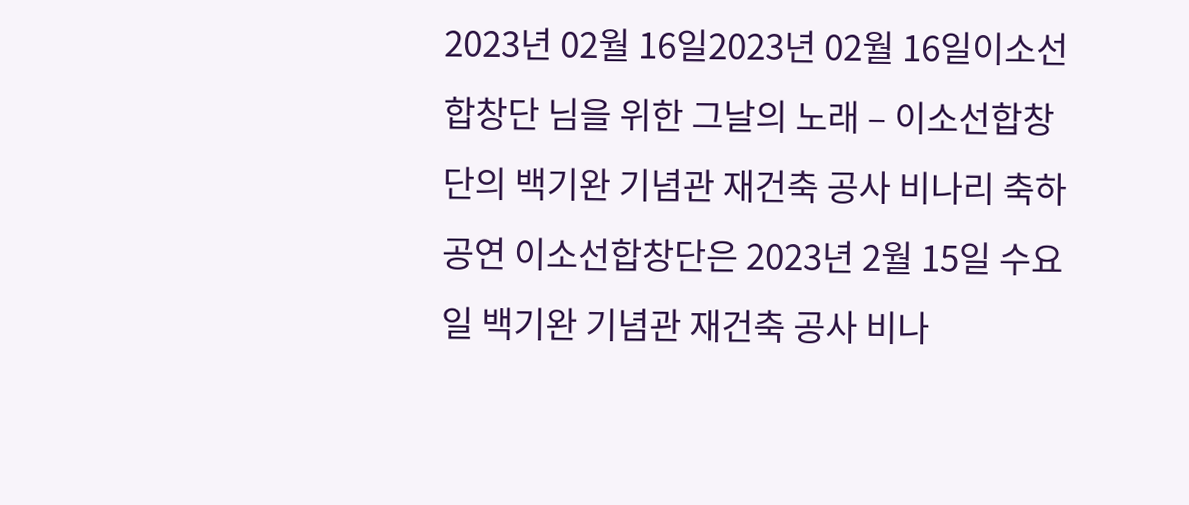2023년 02월 16일2023년 02월 16일이소선합창단 님을 위한 그날의 노래 – 이소선합창단의 백기완 기념관 재건축 공사 비나리 축하 공연 이소선합창단은 2023년 2월 15일 수요일 백기완 기념관 재건축 공사 비나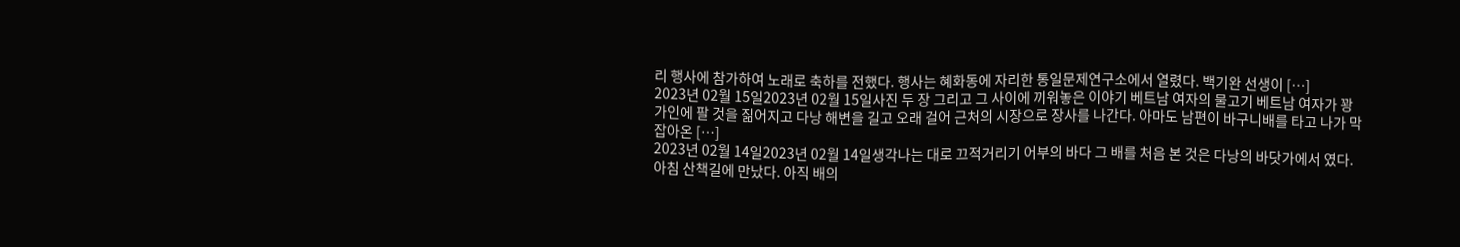리 행사에 참가하여 노래로 축하를 전했다. 행사는 혜화동에 자리한 통일문제연구소에서 열렸다. 백기완 선생이 […]
2023년 02월 15일2023년 02월 15일사진 두 장 그리고 그 사이에 끼워놓은 이야기 베트남 여자의 물고기 베트남 여자가 꽝가인에 팔 것을 짊어지고 다낭 해변을 길고 오래 걸어 근처의 시장으로 장사를 나간다. 아마도 남편이 바구니배를 타고 나가 막 잡아온 […]
2023년 02월 14일2023년 02월 14일생각나는 대로 끄적거리기 어부의 바다 그 배를 처음 본 것은 다낭의 바닷가에서 였다. 아침 산책길에 만났다. 아직 배의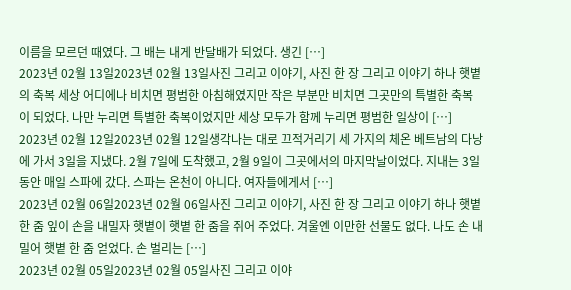이름을 모르던 때였다. 그 배는 내게 반달배가 되었다. 생긴 […]
2023년 02월 13일2023년 02월 13일사진 그리고 이야기, 사진 한 장 그리고 이야기 하나 햇볕의 축복 세상 어디에나 비치면 평범한 아침해였지만 작은 부분만 비치면 그곳만의 특별한 축복이 되었다. 나만 누리면 특별한 축복이었지만 세상 모두가 함께 누리면 평범한 일상이 […]
2023년 02월 12일2023년 02월 12일생각나는 대로 끄적거리기 세 가지의 체온 베트남의 다낭에 가서 3일을 지냈다. 2월 7일에 도착했고, 2월 9일이 그곳에서의 마지막날이었다. 지내는 3일 동안 매일 스파에 갔다. 스파는 온천이 아니다. 여자들에게서 […]
2023년 02월 06일2023년 02월 06일사진 그리고 이야기, 사진 한 장 그리고 이야기 하나 햇볕 한 줌 잎이 손을 내밀자 햇볕이 햇볕 한 줌을 쥐어 주었다. 겨울엔 이만한 선물도 없다. 나도 손 내밀어 햇볕 한 줌 얻었다. 손 벌리는 […]
2023년 02월 05일2023년 02월 05일사진 그리고 이야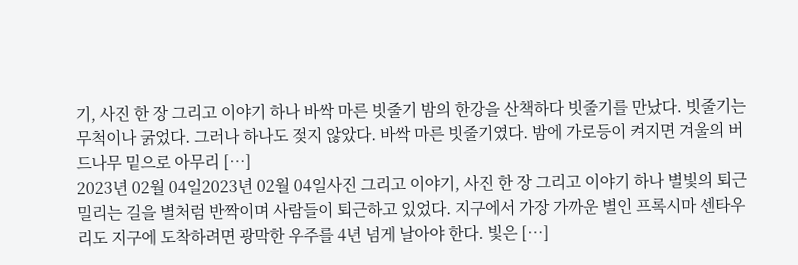기, 사진 한 장 그리고 이야기 하나 바싹 마른 빗줄기 밤의 한강을 산책하다 빗줄기를 만났다. 빗줄기는 무척이나 굵었다. 그러나 하나도 젖지 않았다. 바싹 마른 빗줄기였다. 밤에 가로등이 켜지면 겨울의 버드나무 밑으로 아무리 […]
2023년 02월 04일2023년 02월 04일사진 그리고 이야기, 사진 한 장 그리고 이야기 하나 별빛의 퇴근 밀리는 길을 별처럼 반짝이며 사람들이 퇴근하고 있었다. 지구에서 가장 가까운 별인 프록시마 센타우리도 지구에 도착하려면 광막한 우주를 4년 넘게 날아야 한다. 빛은 […]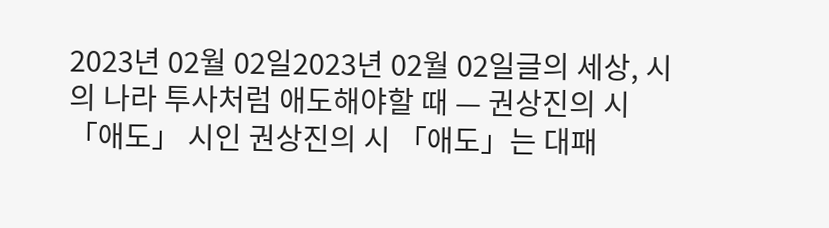2023년 02월 02일2023년 02월 02일글의 세상, 시의 나라 투사처럼 애도해야할 때 — 권상진의 시 「애도」 시인 권상진의 시 「애도」는 대패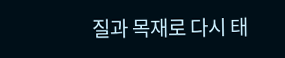질과 목재로 다시 태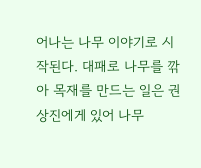어나는 나무 이야기로 시작된다. 대패로 나무를 깎아 목재를 만드는 일은 권상진에게 있어 나무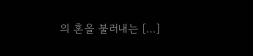의 혼을 불러내는 […]